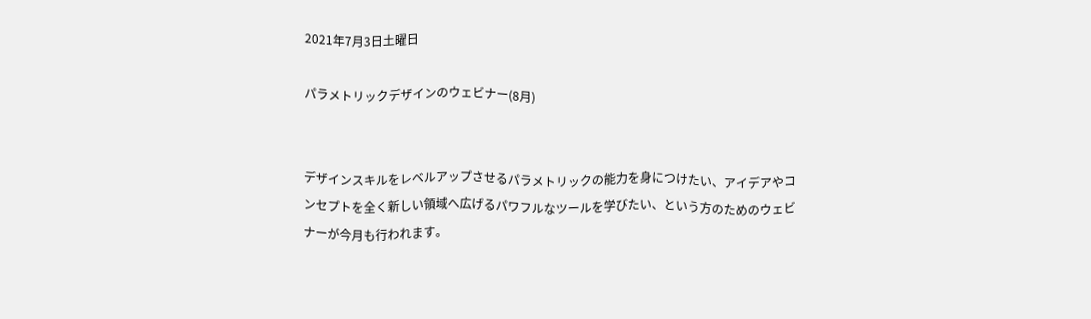2021年7月3日土曜日

パラメトリックデザインのウェビナー(8月)


デザインスキルをレベルアップさせるパラメトリックの能力を身につけたい、アイデアやコンセプトを全く新しい領域へ広げるパワフルなツールを学びたい、という方のためのウェビナーが今月も行われます。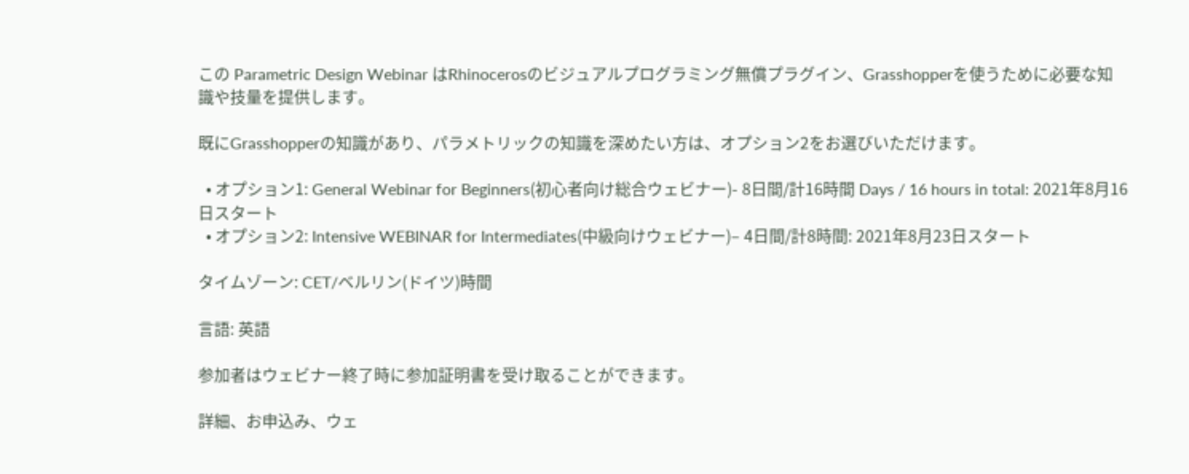この Parametric Design Webinar はRhinocerosのビジュアルプログラミング無償プラグイン、Grasshopperを使うために必要な知識や技量を提供します。

既にGrasshopperの知識があり、パラメトリックの知識を深めたい方は、オプション2をお選びいただけます。

  • オプション1: General Webinar for Beginners(初心者向け総合ウェビナー)- 8日間/計16時間 Days / 16 hours in total: 2021年8月16日スタート
  • オプション2: Intensive WEBINAR for Intermediates(中級向けウェビナー)– 4日間/計8時間: 2021年8月23日スタート

タイムゾーン: CET/ベルリン(ドイツ)時間

言語: 英語

参加者はウェビナー終了時に参加証明書を受け取ることができます。

詳細、お申込み、ウェ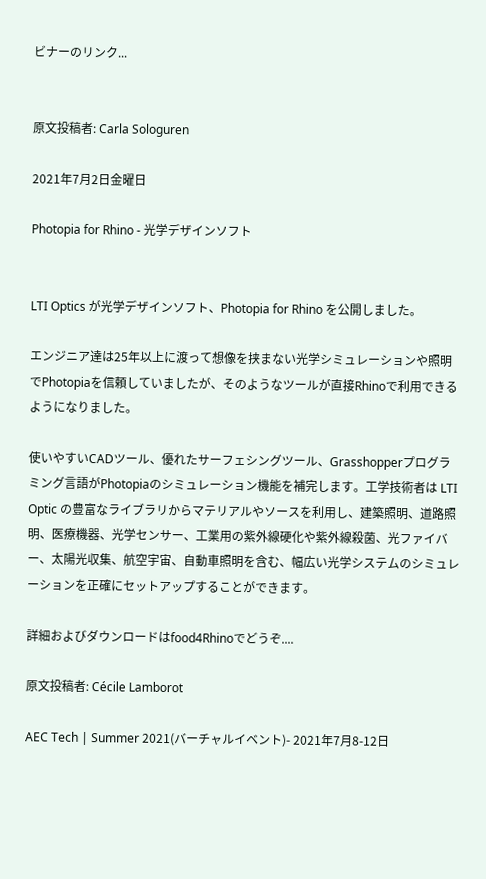ビナーのリンク...


原文投稿者: Carla Sologuren

2021年7月2日金曜日

Photopia for Rhino - 光学デザインソフト


LTI Optics が光学デザインソフト、Photopia for Rhino を公開しました。

エンジニア達は25年以上に渡って想像を挟まない光学シミュレーションや照明でPhotopiaを信頼していましたが、そのようなツールが直接Rhinoで利用できるようになりました。

使いやすいCADツール、優れたサーフェシングツール、Grasshopperプログラミング言語がPhotopiaのシミュレーション機能を補完します。工学技術者は LTI Optic の豊富なライブラリからマテリアルやソースを利用し、建築照明、道路照明、医療機器、光学センサー、工業用の紫外線硬化や紫外線殺菌、光ファイバー、太陽光収集、航空宇宙、自動車照明を含む、幅広い光学システムのシミュレーションを正確にセットアップすることができます。

詳細およびダウンロードはfood4Rhinoでどうぞ....

原文投稿者: Cécile Lamborot

AEC Tech | Summer 2021(バーチャルイベント)- 2021年7月8-12日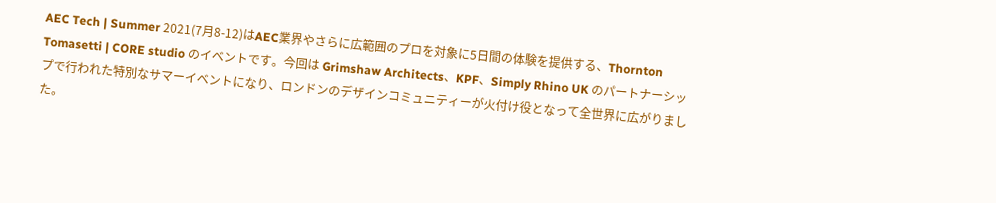AEC Tech | Summer 2021(7月8-12)はAEC業界やさらに広範囲のプロを対象に5日間の体験を提供する、Thornton Tomasetti | CORE studio のイベントです。今回は Grimshaw Architects、KPF、Simply Rhino UK のパートナーシップで行われた特別なサマーイベントになり、ロンドンのデザインコミュニティーが火付け役となって全世界に広がりました。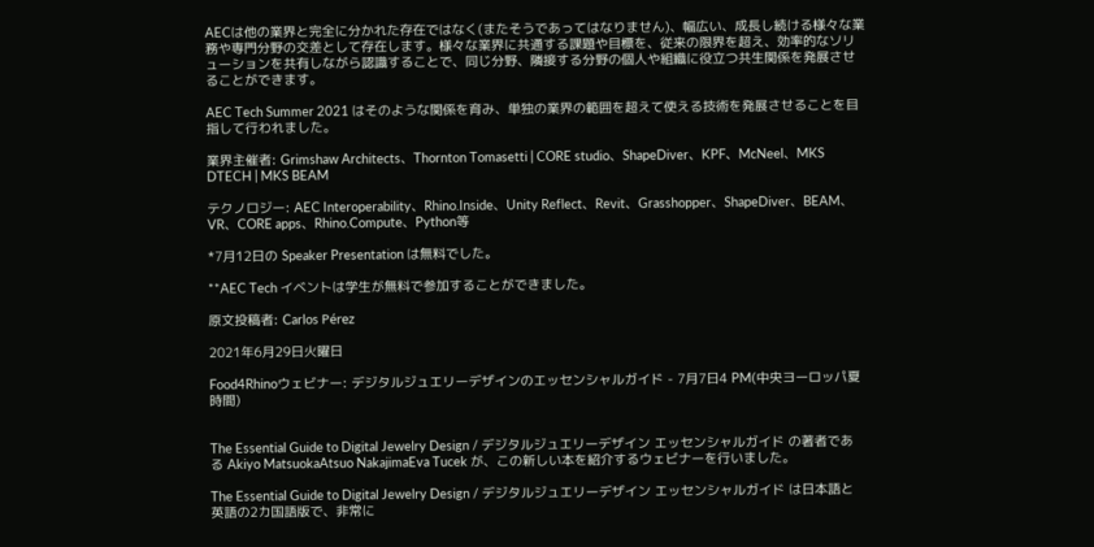AECは他の業界と完全に分かれた存在ではなく(またそうであってはなりません)、幅広い、成長し続ける様々な業務や専門分野の交差として存在します。様々な業界に共通する課題や目標を、従来の限界を超え、効率的なソリューションを共有しながら認識することで、同じ分野、隣接する分野の個人や組織に役立つ共生関係を発展させることができます。

AEC Tech Summer 2021 はそのような関係を育み、単独の業界の範囲を超えて使える技術を発展させることを目指して行われました。

業界主催者: Grimshaw Architects、Thornton Tomasetti | CORE studio、ShapeDiver、KPF、McNeel、MKS DTECH | MKS BEAM

テクノロジー: AEC Interoperability、Rhino.Inside、Unity Reflect、Revit、Grasshopper、ShapeDiver、BEAM、VR、CORE apps、Rhino.Compute、Python等

*7月12日の Speaker Presentation は無料でした。

**AEC Tech イベントは学生が無料で参加することができました。

原文投稿者: Carlos Pérez

2021年6月29日火曜日

Food4Rhinoウェビナー: デジタルジュエリーデザインのエッセンシャルガイド - 7月7日4 PM(中央ヨーロッパ夏時間)


The Essential Guide to Digital Jewelry Design / デジタルジュエリーデザイン エッセンシャルガイド の著者である Akiyo MatsuokaAtsuo NakajimaEva Tucek が、この新しい本を紹介するウェビナーを行いました。

The Essential Guide to Digital Jewelry Design / デジタルジュエリーデザイン エッセンシャルガイド は日本語と英語の2カ国語版で、非常に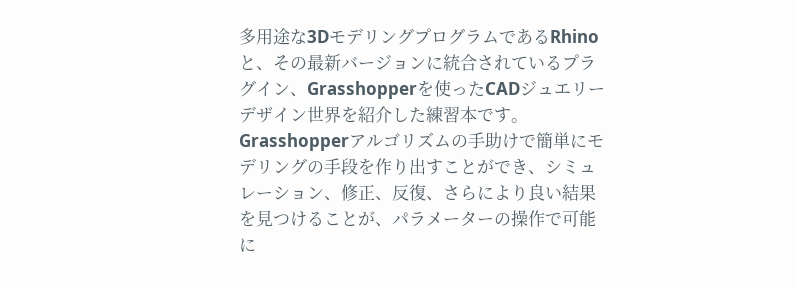多用途な3DモデリングプログラムであるRhinoと、その最新バージョンに統合されているプラグイン、Grasshopperを使ったCADジュエリーデザイン世界を紹介した練習本です。Grasshopperアルゴリズムの手助けで簡単にモデリングの手段を作り出すことができ、シミュレーション、修正、反復、さらにより良い結果を見つけることが、パラメーターの操作で可能に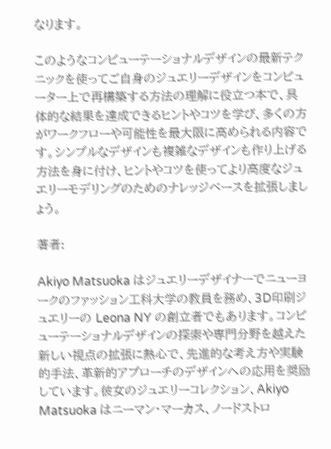なります。

このようなコンピューテーショナルデザインの最新テクニックを使ってご自身のジュエリーデザインをコンピューター上で再構築する方法の理解に役立つ本で、具体的な結果を達成できるヒントやコツを学び、多くの方がワークフローや可能性を最大限に高められる内容です。シンプルなデザインも複雑なデザインも作り上げる方法を身に付け、ヒントやコツを使ってより高度なジュエリーモデリングのためのナレッジベースを拡張しましょう。

著者:

Akiyo Matsuoka はジュエリーデザイナーでニューヨークのファッション工科大学の教員を務め、3D印刷ジュエリーの Leona NY の創立者でもあります。コンピューテーショナルデザインの探索や専門分野を越えた新しい視点の拡張に熱心で、先進的な考え方や実験的手法、革新的アプローチのデザインへの応用を奨励しています。彼女のジュエリーコレクション、Akiyo Matsuoka はニーマン・マーカス、ノードストロ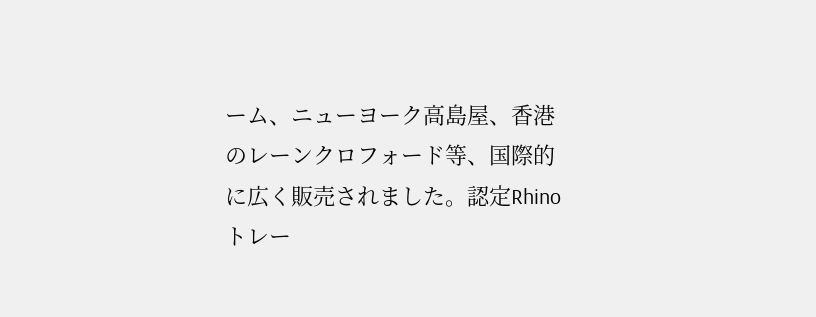ーム、ニューヨーク高島屋、香港のレーンクロフォード等、国際的に広く販売されました。認定Rhinoトレー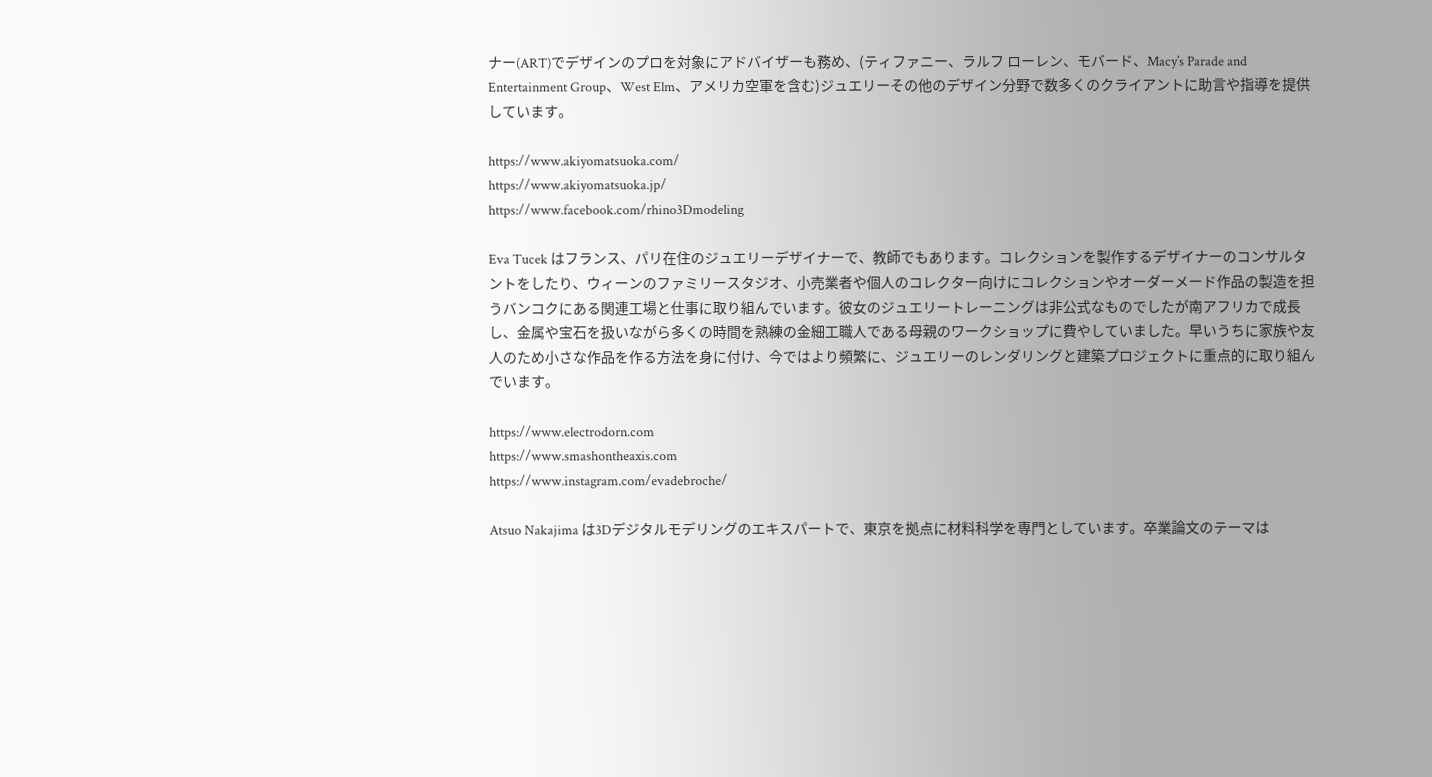ナー(ART)でデザインのプロを対象にアドバイザーも務め、(ティファニー、ラルフ ローレン、モバード、Macy’s Parade and Entertainment Group、West Elm、アメリカ空軍を含む)ジュエリーその他のデザイン分野で数多くのクライアントに助言や指導を提供しています。

https://www.akiyomatsuoka.com/
https://www.akiyomatsuoka.jp/
https://www.facebook.com/rhino3Dmodeling

Eva Tucek はフランス、パリ在住のジュエリーデザイナーで、教師でもあります。コレクションを製作するデザイナーのコンサルタントをしたり、ウィーンのファミリースタジオ、小売業者や個人のコレクター向けにコレクションやオーダーメード作品の製造を担うバンコクにある関連工場と仕事に取り組んでいます。彼女のジュエリートレーニングは非公式なものでしたが南アフリカで成長し、金属や宝石を扱いながら多くの時間を熟練の金細工職人である母親のワークショップに費やしていました。早いうちに家族や友人のため小さな作品を作る方法を身に付け、今ではより頻繁に、ジュエリーのレンダリングと建築プロジェクトに重点的に取り組んでいます。

https://www.electrodorn.com
https://www.smashontheaxis.com
https://www.instagram.com/evadebroche/

Atsuo Nakajima は3Dデジタルモデリングのエキスパートで、東京を拠点に材料科学を専門としています。卒業論文のテーマは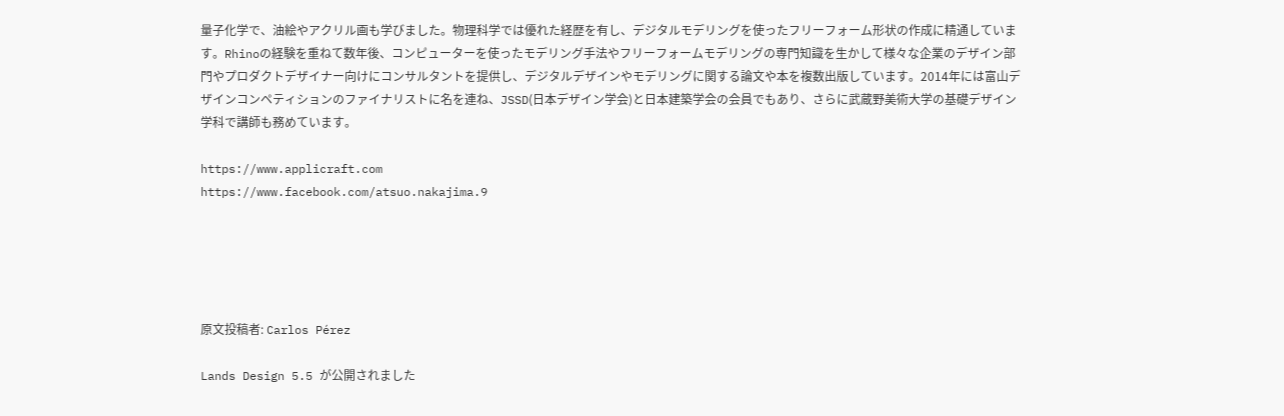量子化学で、油絵やアクリル画も学びました。物理科学では優れた経歴を有し、デジタルモデリングを使ったフリーフォーム形状の作成に精通しています。Rhinoの経験を重ねて数年後、コンピューターを使ったモデリング手法やフリーフォームモデリングの専門知識を生かして様々な企業のデザイン部門やプロダクトデザイナー向けにコンサルタントを提供し、デジタルデザインやモデリングに関する論文や本を複数出版しています。2014年には富山デザインコンペティションのファイナリストに名を連ね、JSSD(日本デザイン学会)と日本建築学会の会員でもあり、さらに武蔵野美術大学の基礎デザイン学科で講師も務めています。

https://www.applicraft.com
https://www.facebook.com/atsuo.nakajima.9





原文投稿者: Carlos Pérez

Lands Design 5.5 が公開されました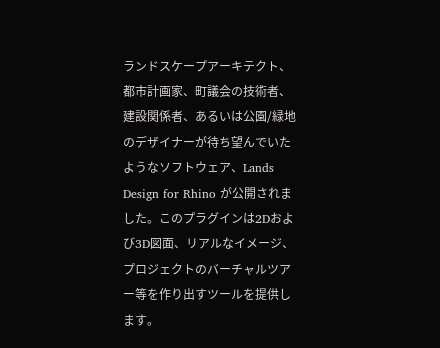ランドスケープアーキテクト、都市計画家、町議会の技術者、建設関係者、あるいは公園/緑地のデザイナーが待ち望んでいたようなソフトウェア、Lands Design for Rhino が公開されました。このプラグインは2Dおよび3D図面、リアルなイメージ、プロジェクトのバーチャルツアー等を作り出すツールを提供します。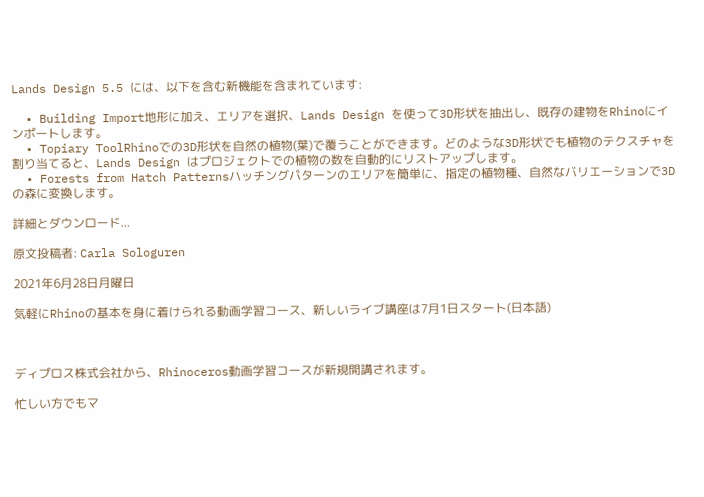Lands Design 5.5 には、以下を含む新機能を含まれています:

  • Building Import地形に加え、エリアを選択、Lands Design を使って3D形状を抽出し、既存の建物をRhinoにインポートします。
  • Topiary ToolRhinoでの3D形状を自然の植物(葉)で覆うことができます。どのような3D形状でも植物のテクスチャを割り当てると、Lands Design はプロジェクトでの植物の数を自動的にリストアップします。
  • Forests from Hatch Patternsハッチングパターンのエリアを簡単に、指定の植物種、自然なバリエーションで3Dの森に変換します。

詳細とダウンロード...

原文投稿者: Carla Sologuren

2021年6月28日月曜日

気軽にRhinoの基本を身に着けられる動画学習コース、新しいライブ講座は7月1日スタート(日本語)



ディプロス株式会社から、Rhinoceros動画学習コースが新規開講されます。

忙しい方でもマ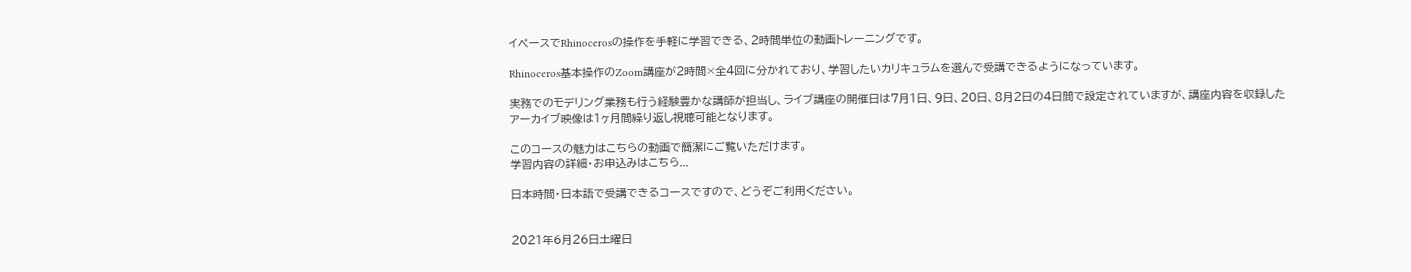イペースでRhinocerosの操作を手軽に学習できる、2時間単位の動画トレーニングです。

Rhinoceros基本操作のZoom講座が2時間×全4回に分かれており、学習したいカリキュラムを選んで受講できるようになっています。

実務でのモデリング業務も行う経験豊かな講師が担当し、ライブ講座の開催日は7月1日、9日、20日、8月2日の4日間で設定されていますが、講座内容を収録したアーカイブ映像は1ヶ月間繰り返し視聴可能となります。

このコースの魅力はこちらの動画で簡潔にご覧いただけます。
学習内容の詳細・お申込みはこちら...

日本時間・日本語で受講できるコースですので、どうぞご利用ください。


2021年6月26日土曜日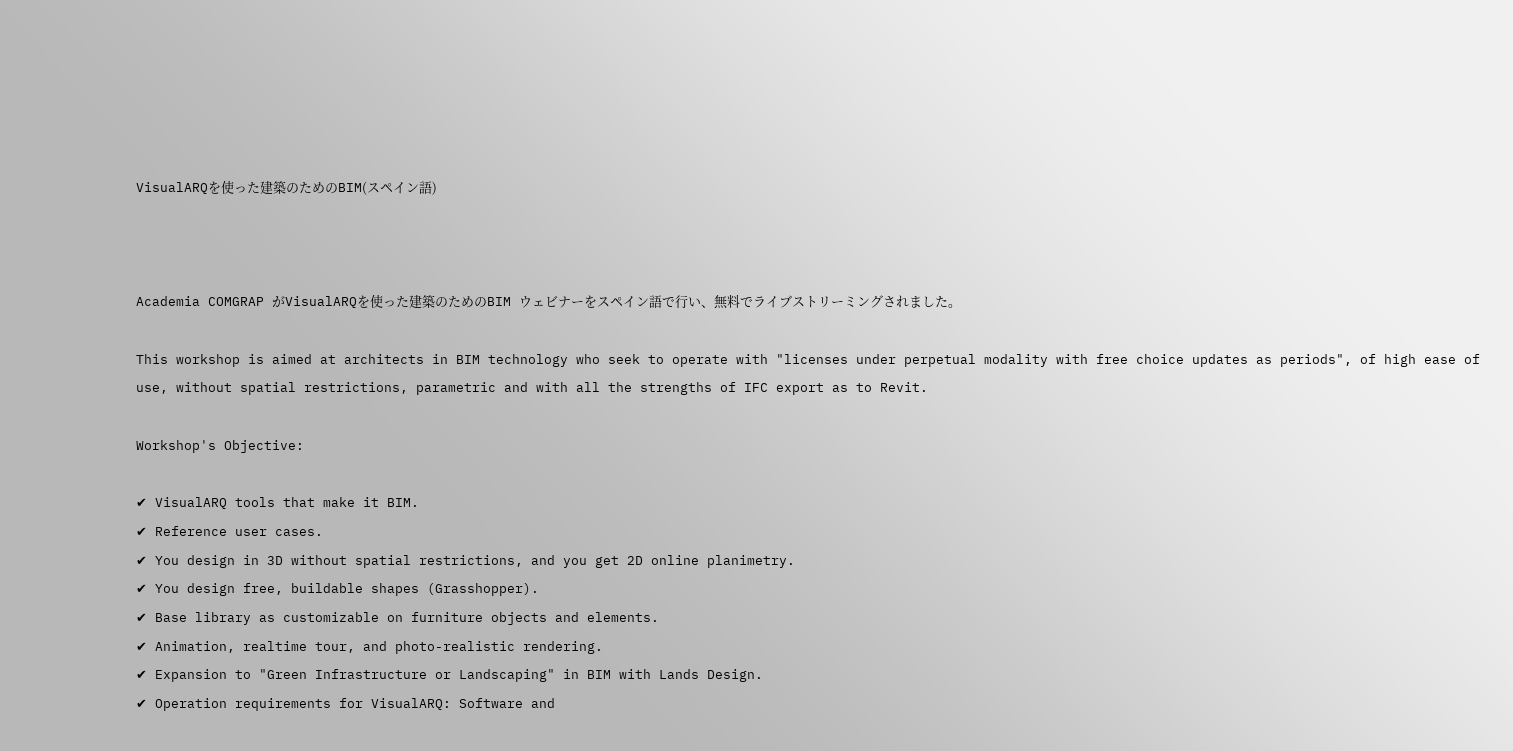VisualARQを使った建築のためのBIM(スペイン語)



Academia COMGRAP がVisualARQを使った建築のためのBIM ウェビナーをスペイン語で行い、無料でライブストリーミングされました。

This workshop is aimed at architects in BIM technology who seek to operate with "licenses under perpetual modality with free choice updates as periods", of high ease of use, without spatial restrictions, parametric and with all the strengths of IFC export as to Revit.

Workshop's Objective:

✔ VisualARQ tools that make it BIM.
✔ Reference user cases.
✔ You design in 3D without spatial restrictions, and you get 2D online planimetry.
✔ You design free, buildable shapes (Grasshopper).
✔ Base library as customizable on furniture objects and elements.
✔ Animation, realtime tour, and photo-realistic rendering.
✔ Expansion to "Green Infrastructure or Landscaping" in BIM with Lands Design.
✔ Operation requirements for VisualARQ: Software and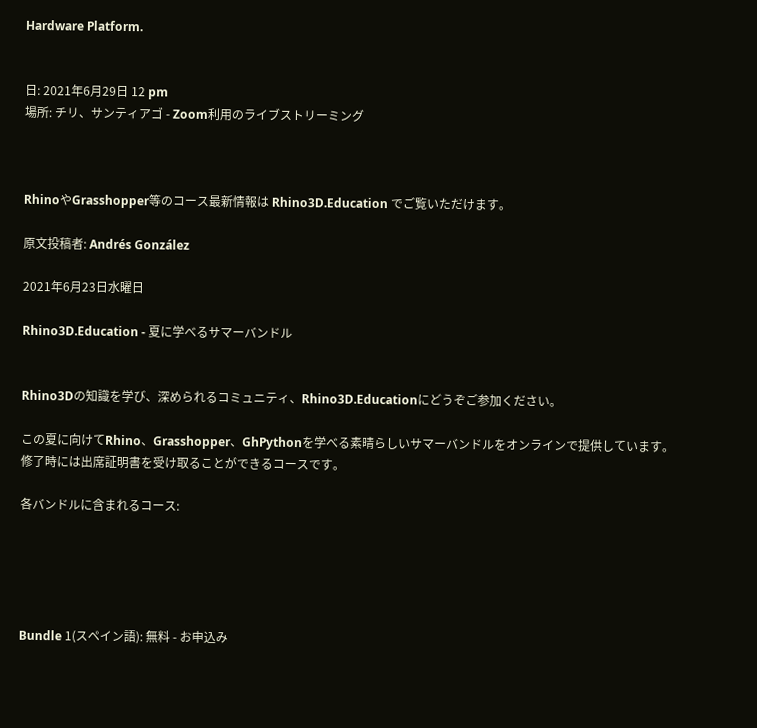Hardware Platform.


日: 2021年6月29日 12 pm
場所: チリ、サンティアゴ - Zoom利用のライブストリーミング



RhinoやGrasshopper等のコース最新情報は Rhino3D.Education でご覧いただけます。

原文投稿者: Andrés González

2021年6月23日水曜日

Rhino3D.Education - 夏に学べるサマーバンドル


Rhino3Dの知識を学び、深められるコミュニティ、Rhino3D.Educationにどうぞご参加ください。

この夏に向けてRhino、Grasshopper、GhPythonを学べる素晴らしいサマーバンドルをオンラインで提供しています。修了時には出席証明書を受け取ることができるコースです。

各バンドルに含まれるコース:





Bundle 1(スペイン語): 無料 - お申込み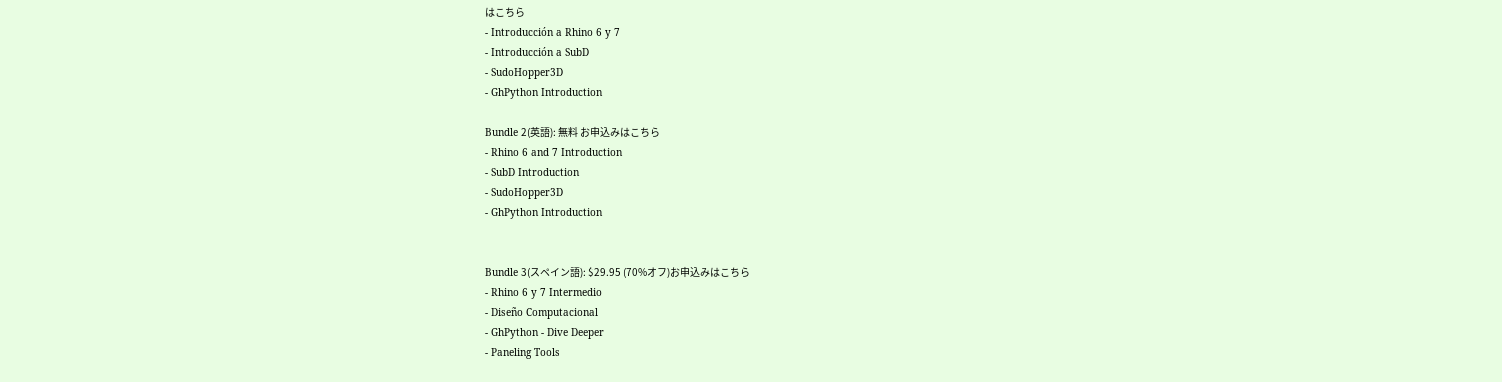はこちら
- Introducción a Rhino 6 y 7
- Introducción a SubD
- SudoHopper3D
- GhPython Introduction

Bundle 2(英語): 無料 お申込みはこちら
- Rhino 6 and 7 Introduction
- SubD Introduction
- SudoHopper3D
- GhPython Introduction


Bundle 3(スペイン語): $29.95 (70%オフ)お申込みはこちら
- Rhino 6 y 7 Intermedio
- Diseño Computacional
- GhPython - Dive Deeper
- Paneling Tools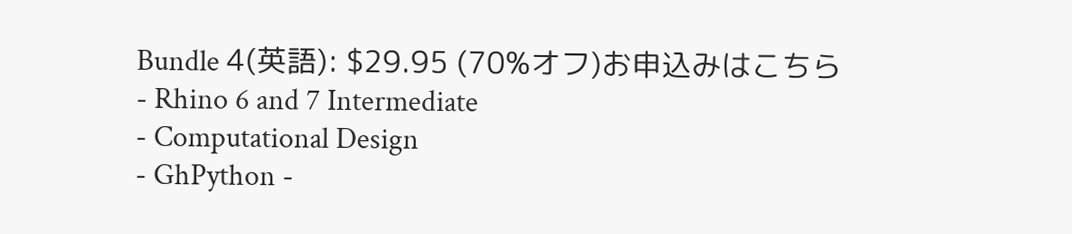Bundle 4(英語): $29.95 (70%オフ)お申込みはこちら
- Rhino 6 and 7 Intermediate
- Computational Design
- GhPython -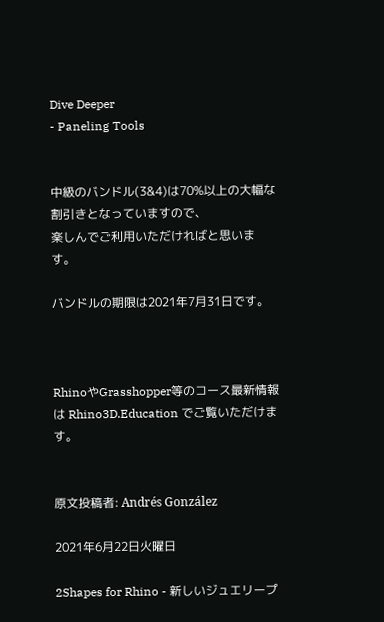Dive Deeper
- Paneling Tools


中級のバンドル(3&4)は70%以上の大幅な割引きとなっていますので、
楽しんでご利用いただければと思います。

バンドルの期限は2021年7月31日です。



RhinoやGrasshopper等のコース最新情報は Rhino3D.Education でご覧いただけます。


原文投稿者: Andrés González

2021年6月22日火曜日

2Shapes for Rhino - 新しいジュエリープ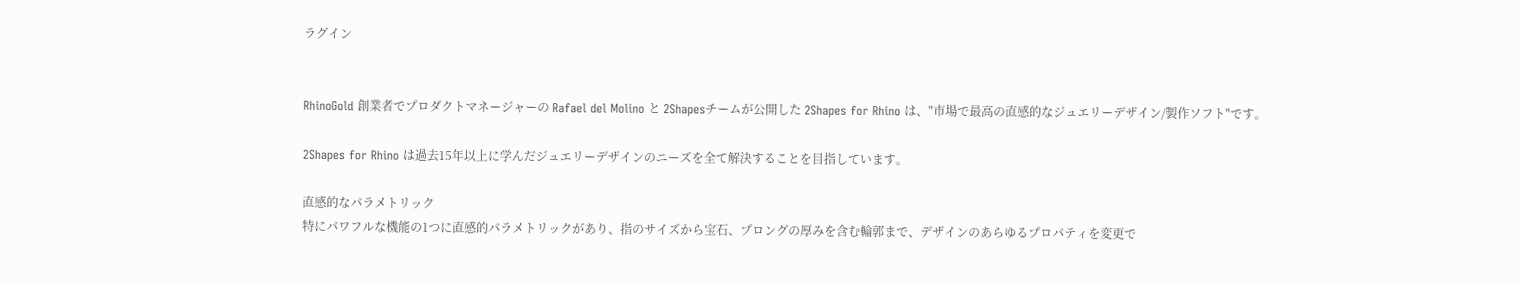ラグイン


RhinoGold 創業者でプロダクトマネージャーの Rafael del Molino と 2Shapesチームが公開した 2Shapes for Rhino は、"市場で最高の直感的なジュエリーデザイン/製作ソフト"です。

2Shapes for Rhino は過去15年以上に学んだジュエリーデザインのニーズを全て解決することを目指しています。

直感的なパラメトリック
特にパワフルな機能の1つに直感的パラメトリックがあり、指のサイズから宝石、プロングの厚みを含む輪郭まで、デザインのあらゆるプロパティを変更で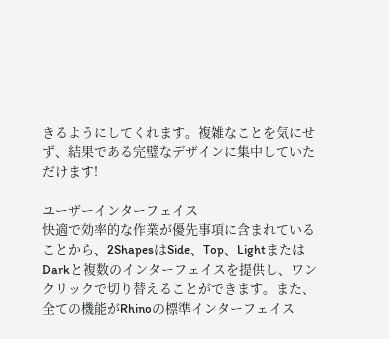きるようにしてくれます。複雑なことを気にせず、結果である完璧なデザインに集中していただけます!

ユーザーインターフェイス
快適で効率的な作業が優先事項に含まれていることから、2ShapesはSide、Top、LightまたはDarkと複数のインターフェイスを提供し、ワンクリックで切り替えることができます。また、全ての機能がRhinoの標準インターフェイス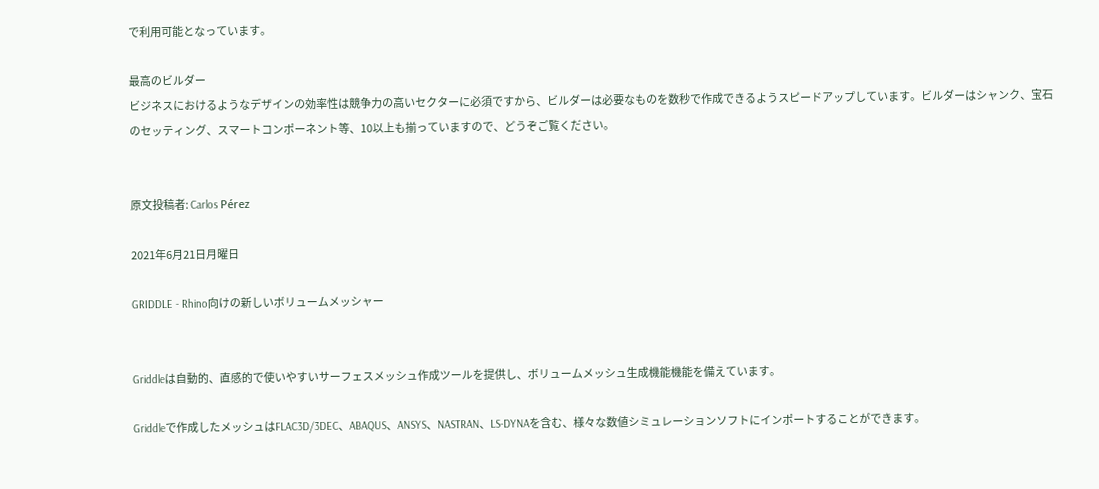で利用可能となっています。

最高のビルダー
ビジネスにおけるようなデザインの効率性は競争力の高いセクターに必須ですから、ビルダーは必要なものを数秒で作成できるようスピードアップしています。ビルダーはシャンク、宝石のセッティング、スマートコンポーネント等、10以上も揃っていますので、どうぞご覧ください。


原文投稿者: Carlos Pérez

2021年6月21日月曜日

GRIDDLE - Rhino向けの新しいボリュームメッシャー


Griddleは自動的、直感的で使いやすいサーフェスメッシュ作成ツールを提供し、ボリュームメッシュ生成機能機能を備えています。

Griddleで作成したメッシュはFLAC3D/3DEC、ABAQUS、ANSYS、NASTRAN、LS-DYNAを含む、様々な数値シミュレーションソフトにインポートすることができます。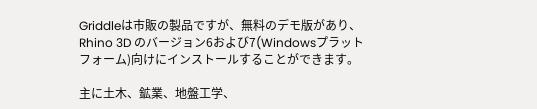Griddleは市販の製品ですが、無料のデモ版があり、Rhino 3D のバージョン6および7(Windowsプラットフォーム)向けにインストールすることができます。

主に土木、鉱業、地盤工学、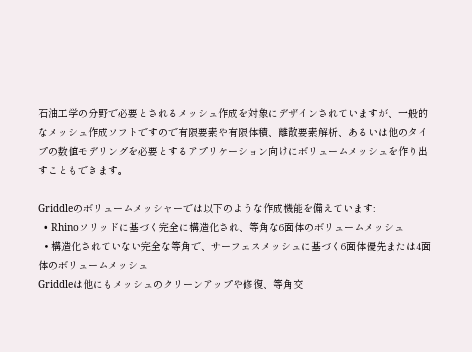石油工学の分野で必要とされるメッシュ作成を対象にデザインされていますが、一般的なメッシュ作成ソフトですので有限要素や有限体積、離散要素解析、あるいは他のタイプの数値モデリングを必要とするアプリケーション向けにボリュームメッシュを作り出すこともできます。

Griddleのボリュームメッシャーでは以下のような作成機能を備えています:
  • Rhinoソリッドに基づく完全に構造化され、等角な6面体のボリュームメッシュ
  • 構造化されていない完全な等角で、サーフェスメッシュに基づく6面体優先または4面体のボリュームメッシュ
Griddleは他にもメッシュのクリーンアップや修復、等角交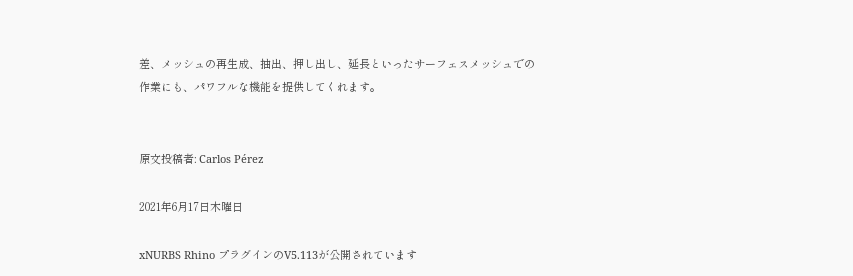差、メッシュの再生成、抽出、押し出し、延長といったサーフェスメッシュでの作業にも、パワフルな機能を提供してくれます。


原文投稿者: Carlos Pérez

2021年6月17日木曜日

xNURBS Rhino プラグインのV5.113が公開されています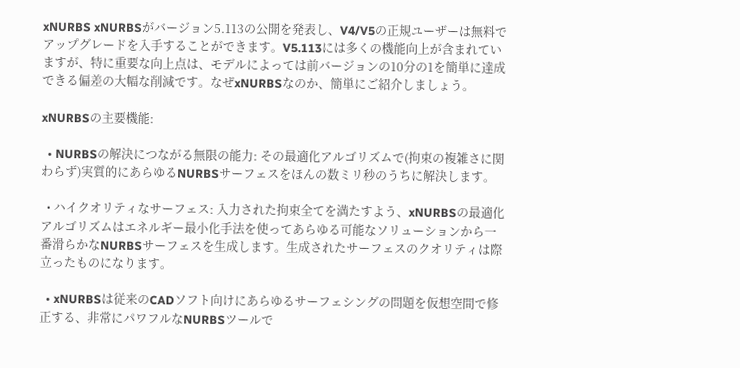xNURBS xNURBSがバージョン5.113の公開を発表し、V4/V5の正規ユーザーは無料でアップグレードを入手することができます。V5.113には多くの機能向上が含まれていますが、特に重要な向上点は、モデルによっては前バージョンの10分の1を簡単に達成できる偏差の大幅な削減です。なぜxNURBSなのか、簡単にご紹介しましょう。

xNURBSの主要機能:

  • NURBSの解決につながる無限の能力: その最適化アルゴリズムで(拘束の複雑さに関わらず)実質的にあらゆるNURBSサーフェスをほんの数ミリ秒のうちに解決します。

  • ハイクオリティなサーフェス: 入力された拘束全てを満たすよう、xNURBSの最適化アルゴリズムはエネルギー最小化手法を使ってあらゆる可能なソリューションから一番滑らかなNURBSサーフェスを生成します。生成されたサーフェスのクオリティは際立ったものになります。

  • xNURBSは従来のCADソフト向けにあらゆるサーフェシングの問題を仮想空間で修正する、非常にパワフルなNURBSツールで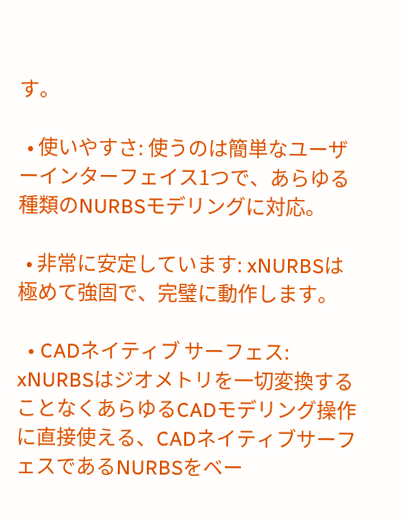す。

  • 使いやすさ: 使うのは簡単なユーザーインターフェイス1つで、あらゆる種類のNURBSモデリングに対応。

  • 非常に安定しています: xNURBSは極めて強固で、完璧に動作します。

  • CADネイティブ サーフェス: xNURBSはジオメトリを一切変換することなくあらゆるCADモデリング操作に直接使える、CADネイティブサーフェスであるNURBSをベー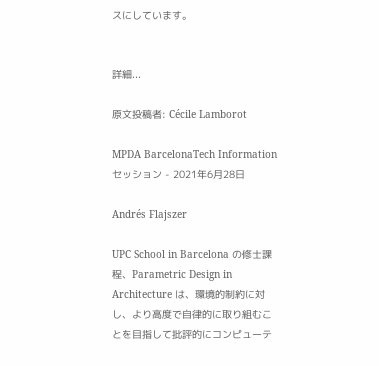スにしています。


詳細...

原文投稿者: Cécile Lamborot

MPDA BarcelonaTech Information セッション - 2021年6月28日

Andrés Flajszer

UPC School in Barcelona の修士課程、Parametric Design in Architecture は、環境的制約に対し、より高度で自律的に取り組むことを目指して批評的にコンピューテ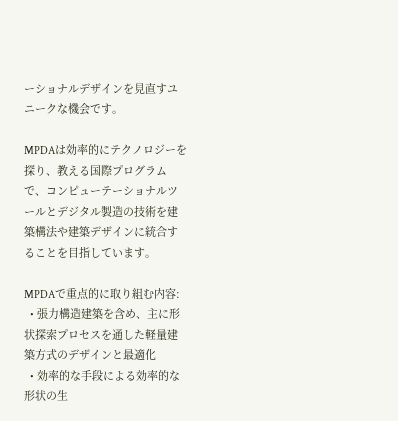ーショナルデザインを見直すユニークな機会です。

MPDAは効率的にテクノロジーを探り、教える国際プログラムで、コンピューテーショナルツールとデジタル製造の技術を建築構法や建築デザインに統合することを目指しています。

MPDAで重点的に取り組む内容:
  • 張力構造建築を含め、主に形状探索プロセスを通した軽量建築方式のデザインと最適化
  • 効率的な手段による効率的な形状の生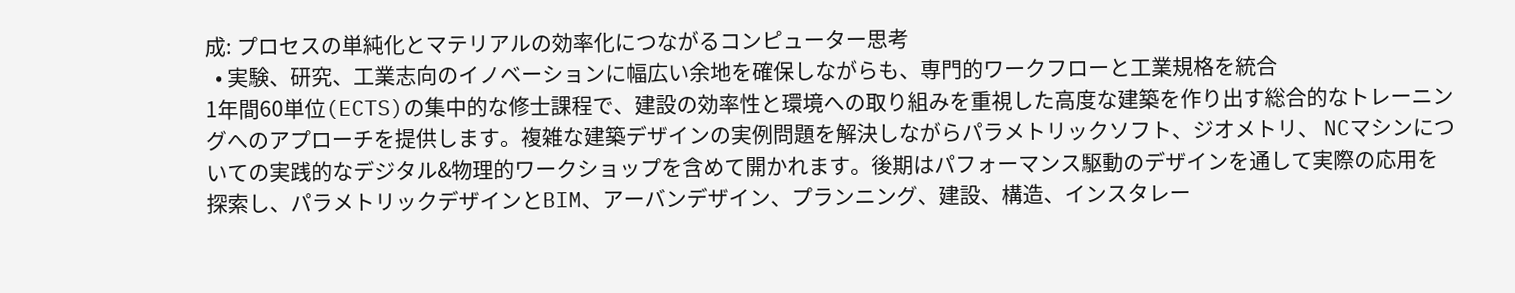成: プロセスの単純化とマテリアルの効率化につながるコンピューター思考
  • 実験、研究、工業志向のイノベーションに幅広い余地を確保しながらも、専門的ワークフローと工業規格を統合
1年間60単位(ECTS)の集中的な修士課程で、建設の効率性と環境への取り組みを重視した高度な建築を作り出す総合的なトレーニングへのアプローチを提供します。複雑な建築デザインの実例問題を解決しながらパラメトリックソフト、ジオメトリ、 NCマシンについての実践的なデジタル&物理的ワークショップを含めて開かれます。後期はパフォーマンス駆動のデザインを通して実際の応用を探索し、パラメトリックデザインとBIM、アーバンデザイン、プランニング、建設、構造、インスタレー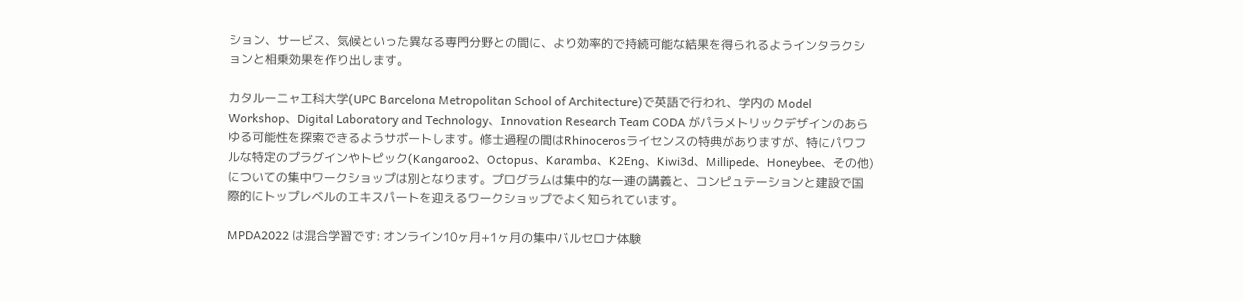ション、サービス、気候といった異なる専門分野との間に、より効率的で持続可能な結果を得られるようインタラクションと相乗効果を作り出します。

カタルーニャ工科大学(UPC Barcelona Metropolitan School of Architecture)で英語で行われ、学内の Model Workshop、Digital Laboratory and Technology、Innovation Research Team CODA がパラメトリックデザインのあらゆる可能性を探索できるようサポートします。修士過程の間はRhinocerosライセンスの特典がありますが、特にパワフルな特定のプラグインやトピック(Kangaroo2、Octopus、Karamba、K2Eng、Kiwi3d、Millipede、Honeybee、その他)についての集中ワークショップは別となります。プログラムは集中的な一連の講義と、コンピュテーションと建設で国際的にトップレベルのエキスパートを迎えるワークショップでよく知られています。

MPDA2022 は混合学習です: オンライン10ヶ月+1ヶ月の集中バルセロナ体験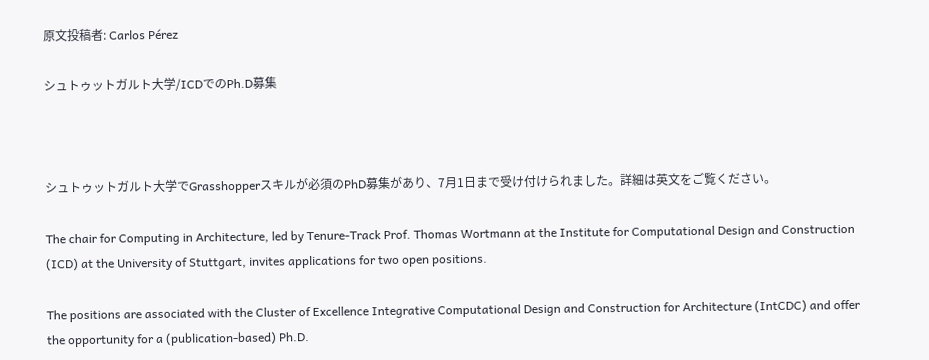原文投稿者: Carlos Pérez

シュトゥットガルト大学/ICDでのPh.D募集



シュトゥットガルト大学でGrasshopperスキルが必須のPhD募集があり、7月1日まで受け付けられました。詳細は英文をご覧ください。

The chair for Computing in Architecture, led by Tenure-Track Prof. Thomas Wortmann at the Institute for Computational Design and Construction (ICD) at the University of Stuttgart, invites applications for two open positions.

The positions are associated with the Cluster of Excellence Integrative Computational Design and Construction for Architecture (IntCDC) and offer the opportunity for a (publication-based) Ph.D.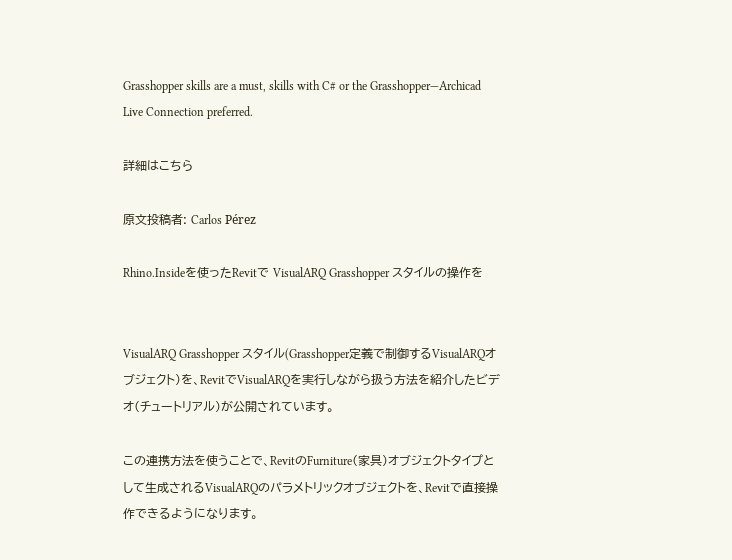Grasshopper skills are a must, skills with C# or the Grasshopper—Archicad Live Connection preferred.

詳細はこちら

原文投稿者: Carlos Pérez

Rhino.Insideを使ったRevitで VisualARQ Grasshopper スタイルの操作を


VisualARQ Grasshopper スタイル(Grasshopper定義で制御するVisualARQオブジェクト)を、RevitでVisualARQを実行しながら扱う方法を紹介したビデオ(チュートリアル)が公開されています。

この連携方法を使うことで、RevitのFurniture(家具)オブジェクトタイプとして生成されるVisualARQのパラメトリックオブジェクトを、Revitで直接操作できるようになります。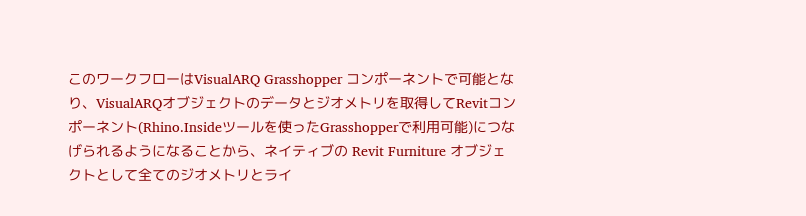このワークフローはVisualARQ Grasshopper コンポーネントで可能となり、VisualARQオブジェクトのデータとジオメトリを取得してRevitコンポーネント(Rhino.Insideツールを使ったGrasshopperで利用可能)につなげられるようになることから、ネイティブの Revit Furniture オブジェクトとして全てのジオメトリとライ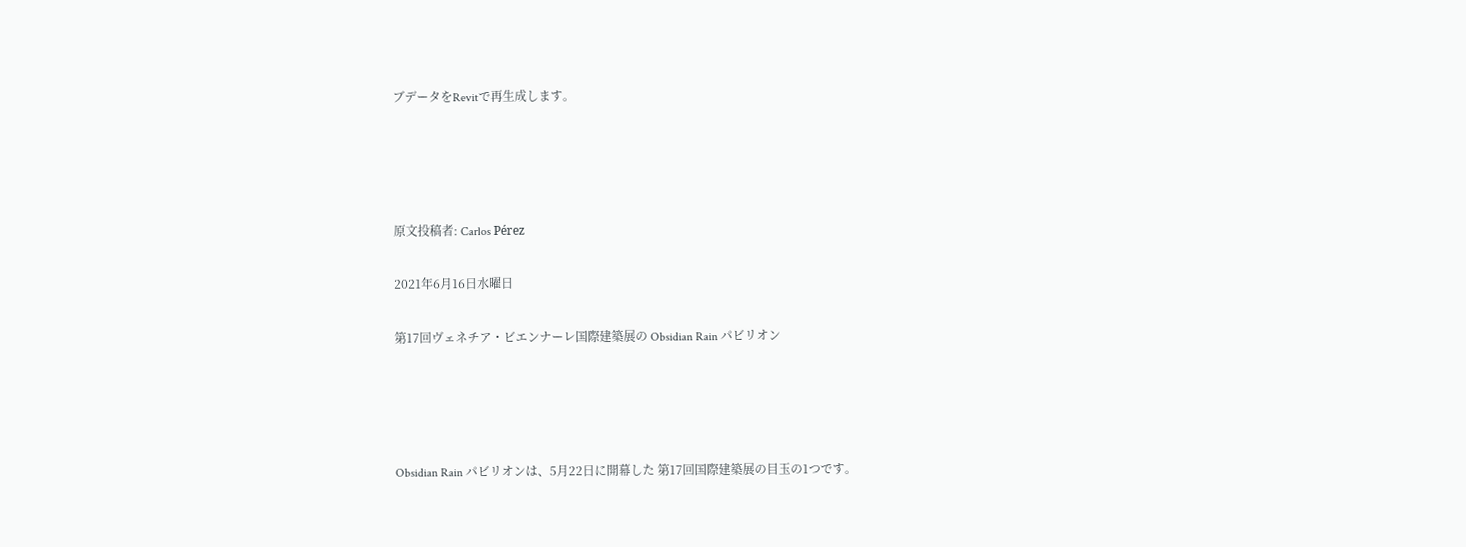ブデータをRevitで再生成します。




原文投稿者: Carlos Pérez

2021年6月16日水曜日

第17回ヴェネチア・ビエンナーレ国際建築展の Obsidian Rain パビリオン




Obsidian Rain パビリオンは、5月22日に開幕した 第17回国際建築展の目玉の1つです。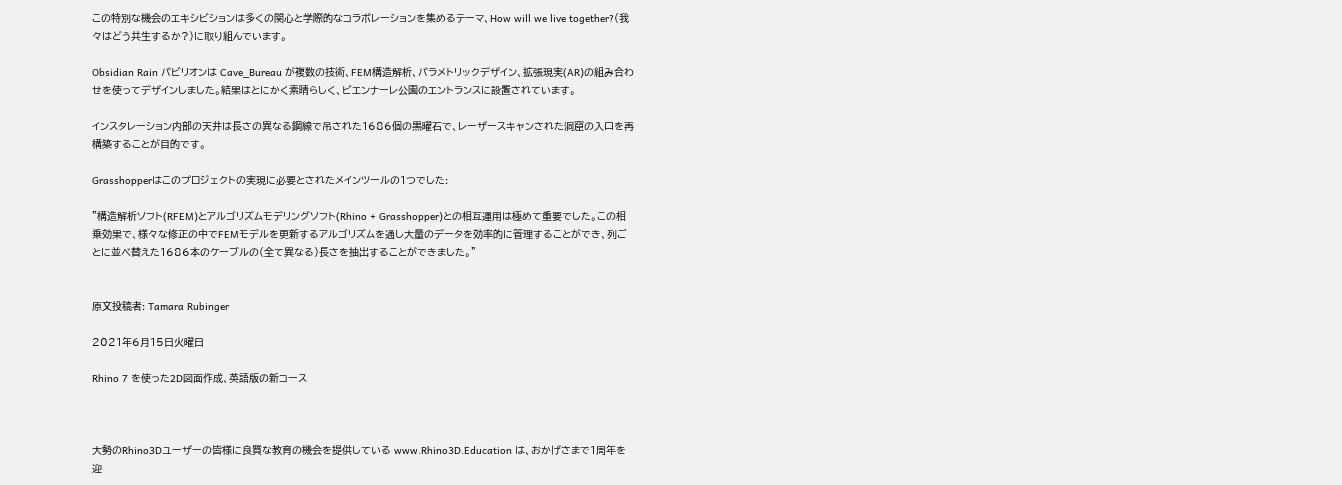この特別な機会のエキシビションは多くの関心と学際的なコラボレーションを集めるテーマ、How will we live together?(我々はどう共生するか?)に取り組んでいます。

Obsidian Rain パビリオンは Cave_Bureau が複数の技術、FEM構造解析、パラメトリックデザイン、拡張現実(AR)の組み合わせを使ってデザインしました。結果はとにかく素晴らしく、ビエンナーレ公園のエントランスに設置されています。

インスタレーション内部の天井は長さの異なる鋼線で吊された1686個の黒曜石で、レーザースキャンされた洞窟の入口を再構築することが目的です。

Grasshopperはこのプロジェクトの実現に必要とされたメインツールの1つでした:

"構造解析ソフト(RFEM)とアルゴリズムモデリングソフト(Rhino + Grasshopper)との相互運用は極めて重要でした。この相乗効果で、様々な修正の中でFEMモデルを更新するアルゴリズムを通し大量のデータを効率的に管理することができ、列ごとに並べ替えた1686本のケーブルの(全て異なる)長さを抽出することができました。"


原文投稿者: Tamara Rubinger

2021年6月15日火曜日

Rhino 7 を使った2D図面作成、英語版の新コース



大勢のRhino3Dユーザーの皆様に良質な教育の機会を提供している www.Rhino3D.Education は、おかげさまで1周年を迎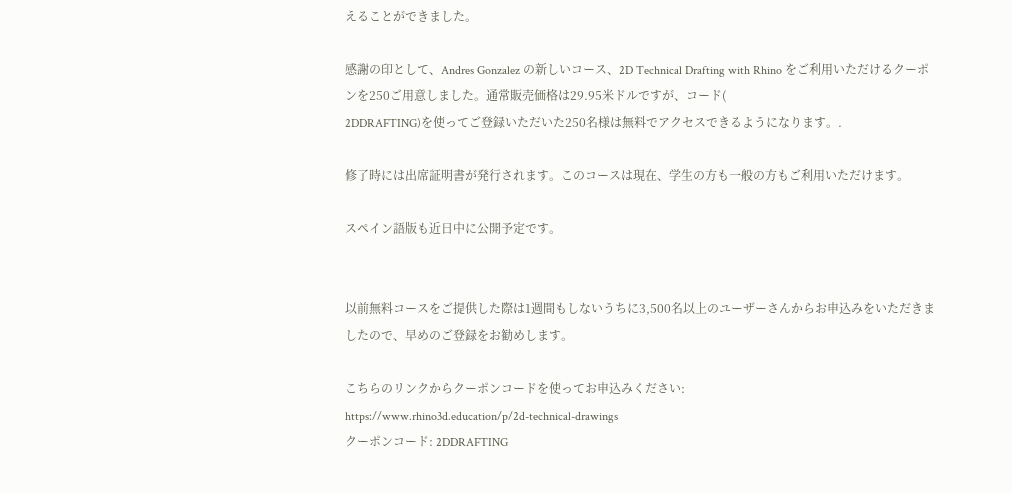えることができました。

感謝の印として、Andres Gonzalez の新しいコース、2D Technical Drafting with Rhino をご利用いただけるクーポンを250ご用意しました。通常販売価格は29.95米ドルですが、コード(
2DDRAFTING)を使ってご登録いただいた250名様は無料でアクセスできるようになります。.

修了時には出席証明書が発行されます。このコースは現在、学生の方も一般の方もご利用いただけます。

スペイン語版も近日中に公開予定です。


以前無料コースをご提供した際は1週間もしないうちに3,500名以上のユーザーさんからお申込みをいただきましたので、早めのご登録をお勧めします。

こちらのリンクからクーポンコードを使ってお申込みください:
https://www.rhino3d.education/p/2d-technical-drawings
クーポンコード: 2DDRAFTING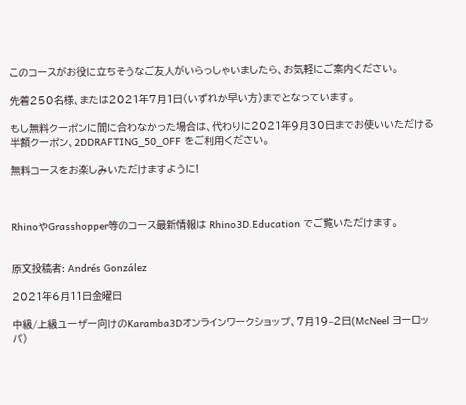このコースがお役に立ちそうなご友人がいらっしゃいましたら、お気軽にご案内ください。

先着250名様、または2021年7月1日(いずれか早い方)までとなっています。

もし無料クーポンに間に合わなかった場合は、代わりに2021年9月30日までお使いいただける半額クーポン、2DDRAFTING_50_OFF をご利用ください。

無料コースをお楽しみいただけますように!



RhinoやGrasshopper等のコース最新情報は Rhino3D.Education でご覧いただけます。


原文投稿者: Andrés González

2021年6月11日金曜日

中級/上級ユーザー向けのKaramba3Dオンラインワークショップ、7月19–2日(McNeel ヨーロッパ)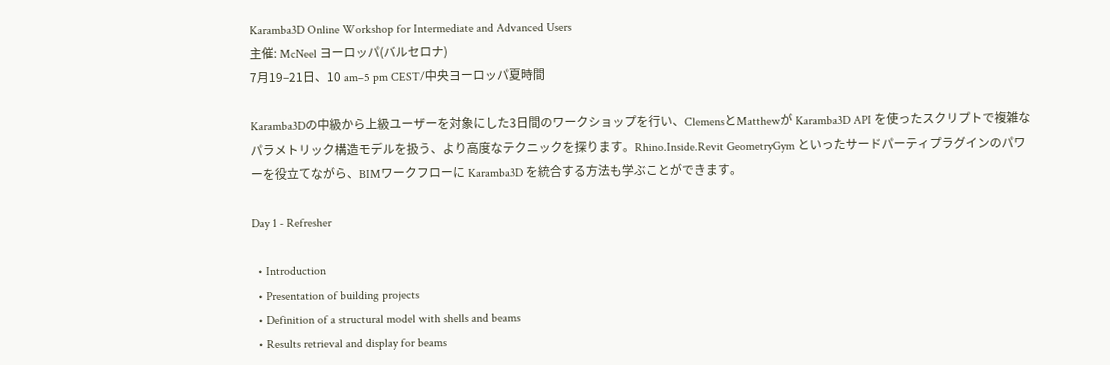Karamba3D Online Workshop for Intermediate and Advanced Users
主催: McNeel ヨーロッパ(バルセロナ)
7月19–21日、10 am–5 pm CEST/中央ヨーロッパ夏時間

Karamba3Dの中級から上級ユーザーを対象にした3日間のワークショップを行い、ClemensとMatthewが Karamba3D API を使ったスクリプトで複雑なパラメトリック構造モデルを扱う、より高度なテクニックを探ります。Rhino.Inside.Revit GeometryGym といったサードパーティプラグインのパワーを役立てながら、BIMワークフローに Karamba3D を統合する方法も学ぶことができます。

Day 1 - Refresher

  • Introduction
  • Presentation of building projects
  • Definition of a structural model with shells and beams
  • Results retrieval and display for beams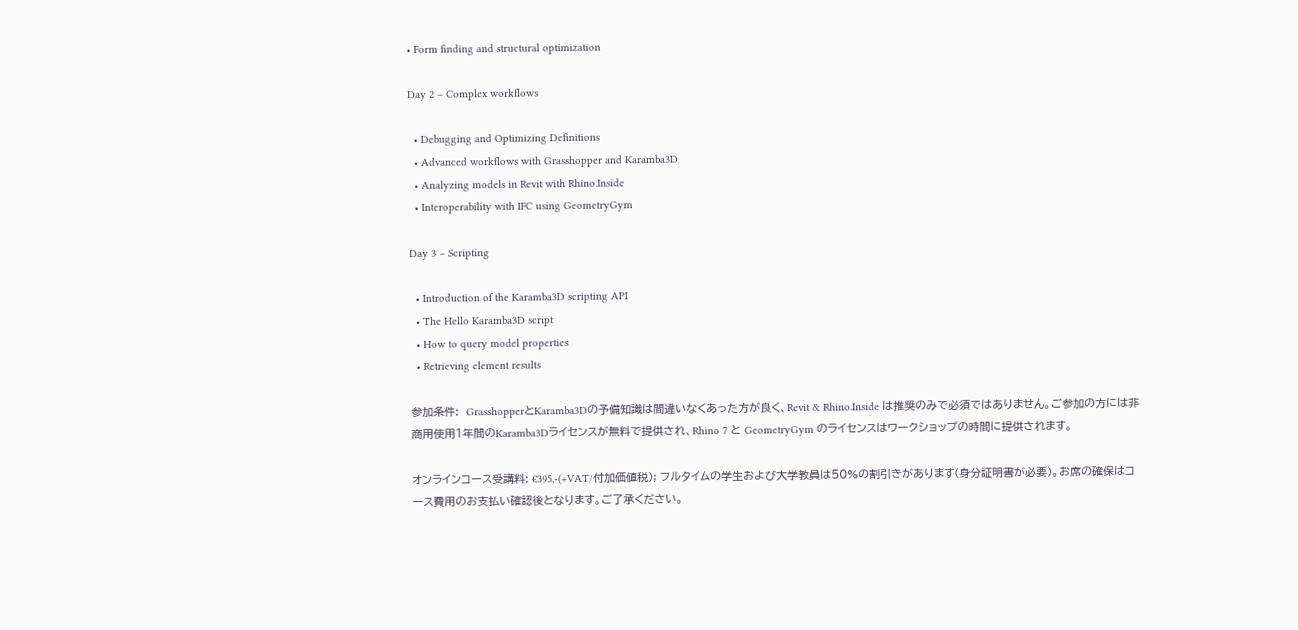• Form finding and structural optimization

Day 2 – Complex workflows

  • Debugging and Optimizing Definitions
  • Advanced workflows with Grasshopper and Karamba3D
  • Analyzing models in Revit with Rhino.Inside
  • Interoperability with IFC using GeometryGym

Day 3 – Scripting

  • Introduction of the Karamba3D scripting API
  • The Hello Karamba3D script
  • How to query model properties
  • Retrieving element results

参加条件:  GrasshopperとKaramba3Dの予備知識は間違いなくあった方が良く、Revit & Rhino.Inside は推奨のみで必須ではありません。ご参加の方には非商用使用1年間のKaramba3Dライセンスが無料で提供され、Rhino 7 と GeometryGym のライセンスはワークショップの時間に提供されます。

オンラインコース受講料: €395,-(+VAT/付加価値税); フルタイムの学生および大学教員は50%の割引きがあります(身分証明書が必要)。お席の確保はコース費用のお支払い確認後となります。ご了承ください。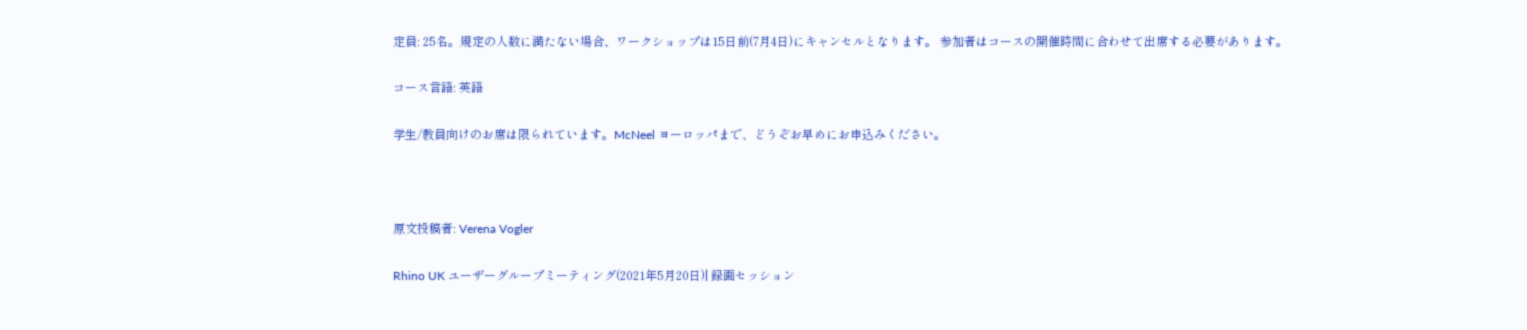定員: 25名。規定の人数に満たない場合、ワークショップは15日前(7月4日)にキャンセルとなります。 参加者はコースの開催時間に合わせて出席する必要があります。

コース言語: 英語

学生/教員向けのお席は限られています。McNeel ヨーロッパまで、どうぞお早めにお申込みください。



原文投稿者: Verena Vogler

Rhino UK ユーザーグループミーティング(2021年5月20日)| 録画セッション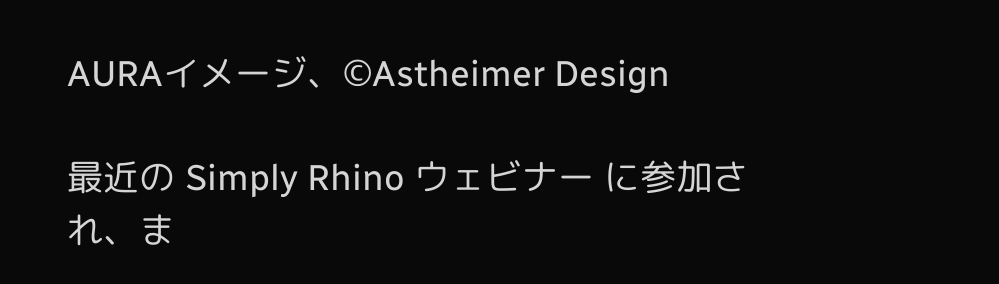AURAイメージ、©Astheimer Design

最近の Simply Rhino ウェビナー に参加され、ま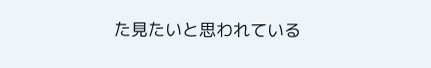た見たいと思われている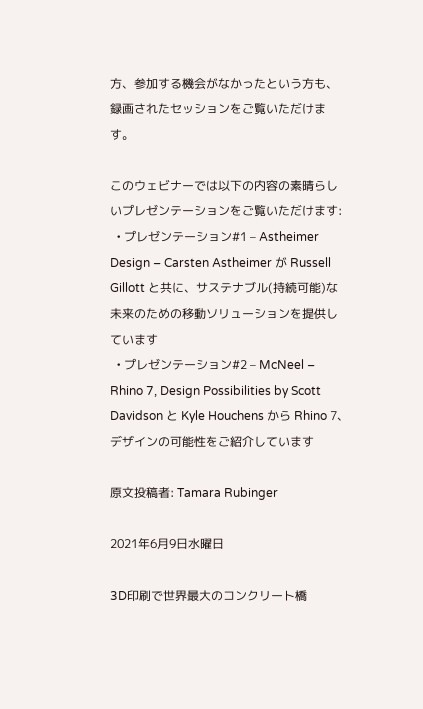方、参加する機会がなかったという方も、録画されたセッションをご覧いただけます。

このウェビナーでは以下の内容の素晴らしいプレゼンテーションをご覧いただけます:
  • プレゼンテーション#1 – Astheimer Design – Carsten Astheimer が Russell Gillott と共に、サステナブル(持続可能)な未来のための移動ソリューションを提供しています
  • プレゼンテーション#2 – McNeel – Rhino 7, Design Possibilities by Scott Davidson と Kyle Houchens から Rhino 7、デザインの可能性をご紹介しています

原文投稿者: Tamara Rubinger

2021年6月9日水曜日

3D印刷で世界最大のコンクリート橋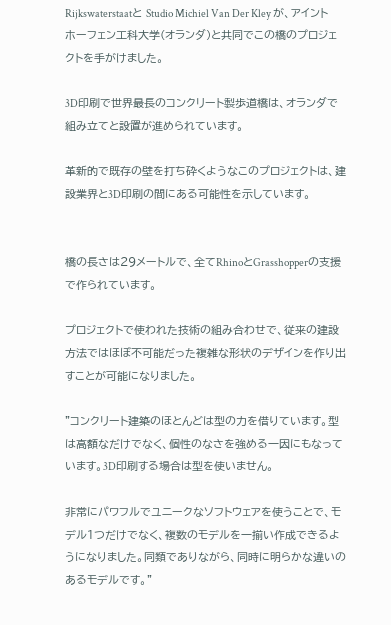Rijkswaterstaatと Studio Michiel Van Der Kley が、アイントホーフェン工科大学(オランダ)と共同でこの橋のプロジェクトを手がけました。

3D印刷で世界最長のコンクリート製歩道橋は、オランダで組み立てと設置が進められています。

革新的で既存の壁を打ち砕くようなこのプロジェクトは、建設業界と3D印刷の間にある可能性を示しています。


橋の長さは29メートルで、全てRhinoとGrasshopperの支援で作られています。

プロジェクトで使われた技術の組み合わせで、従来の建設方法ではほぼ不可能だった複雑な形状のデザインを作り出すことが可能になりました。

"コンクリート建築のほとんどは型の力を借りています。型は高額なだけでなく、個性のなさを強める一因にもなっています。3D印刷する場合は型を使いません。

非常にパワフルでユニークなソフトウェアを使うことで、モデル1つだけでなく、複数のモデルを一揃い作成できるようになりました。同類でありながら、同時に明らかな違いのあるモデルです。"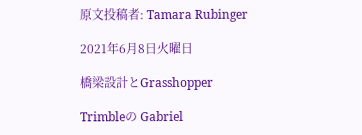原文投稿者: Tamara Rubinger

2021年6月8日火曜日

橋梁設計とGrasshopper

Trimbleの Gabriel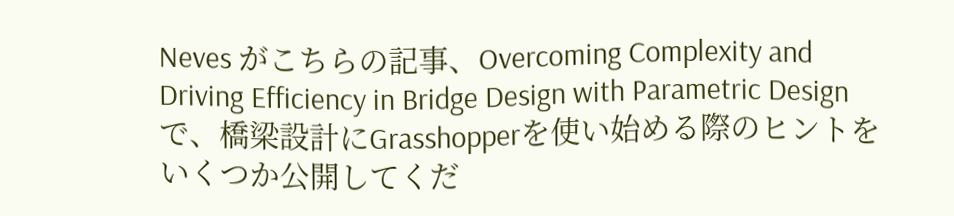Neves がこちらの記事、Overcoming Complexity and Driving Efficiency in Bridge Design with Parametric Design で、橋梁設計にGrasshopperを使い始める際のヒントをいくつか公開してくだ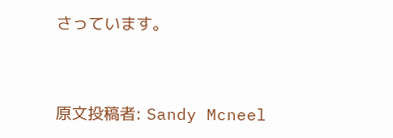さっています。


原文投稿者: Sandy Mcneel